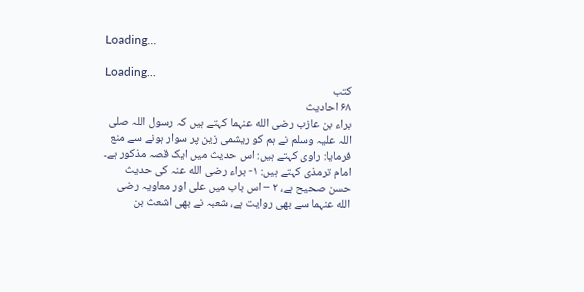Loading...

Loading...
کتب
۶۸ احادیث
براء بن عازب رضی الله عنہما کہتے ہیں کہ رسول اللہ صلی اللہ علیہ وسلم نے ہم کو ریشمی زین پر سوار ہونے سے منع فرمایا: راوی کہتے ہیں: اس حدیث میں ایک قصہ مذکور ہے۔ امام ترمذی کہتے ہیں: ۱- براء رضی الله عنہ کی حدیث حسن صحیح ہے، ۲ – اس باب میں علی اور معاویہ رضی الله عنہما سے بھی روایت ہے، شعبہ نے بھی اشعث بن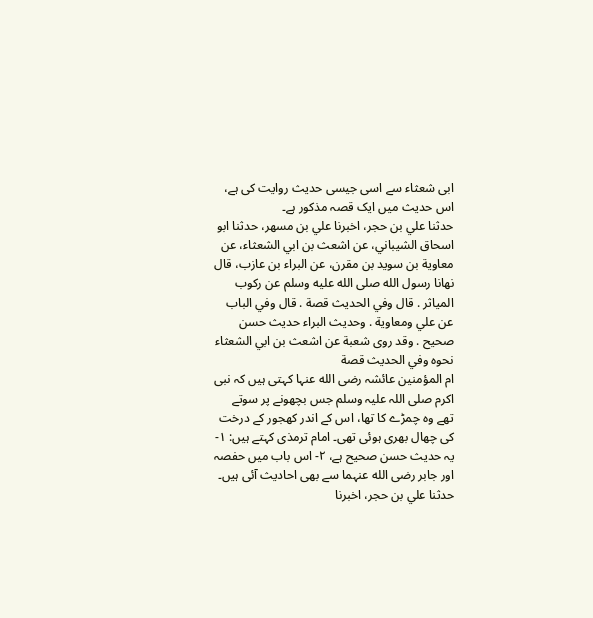ابی شعثاء سے اسی جیسی حدیث روایت کی ہے، اس حدیث میں ایک قصہ مذکور ہے۔
حدثنا علي بن حجر، اخبرنا علي بن مسهر، حدثنا ابو اسحاق الشيباني، عن اشعث بن ابي الشعثاء، عن معاوية بن سويد بن مقرن، عن البراء بن عازب، قال نهانا رسول الله صلى الله عليه وسلم عن ركوب المياثر . قال وفي الحديث قصة . قال وفي الباب عن علي ومعاوية . وحديث البراء حديث حسن صحيح . وقد روى شعبة عن اشعث بن ابي الشعثاء نحوه وفي الحديث قصة
ام المؤمنین عائشہ رضی الله عنہا کہتی ہیں کہ نبی اکرم صلی اللہ علیہ وسلم جس بچھونے پر سوتے تھے وہ چمڑے کا تھا، اس کے اندر کھجور کے درخت کی چھال بھری ہوئی تھی۔ امام ترمذی کہتے ہیں: ۱- یہ حدیث حسن صحیح ہے، ۲- اس باب میں حفصہ اور جابر رضی الله عنہما سے بھی احادیث آئی ہیں۔
حدثنا علي بن حجر، اخبرنا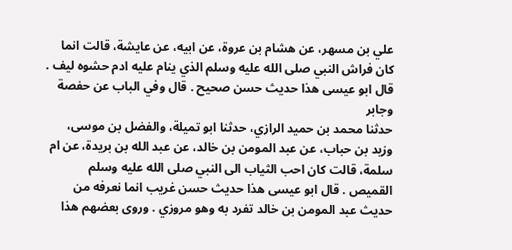علي بن مسهر، عن هشام بن عروة، عن ابيه، عن عايشة، قالت انما كان فراش النبي صلى الله عليه وسلم الذي ينام عليه ادم حشوه ليف . قال ابو عيسى هذا حديث حسن صحيح . قال وفي الباب عن حفصة وجابر
حدثنا محمد بن حميد الرازي، حدثنا ابو تميلة، والفضل بن موسى، وزيد بن حباب، عن عبد المومن بن خالد، عن عبد الله بن بريدة، عن ام سلمة، قالت كان احب الثياب الى النبي صلى الله عليه وسلم القميص . قال ابو عيسى هذا حديث حسن غريب انما نعرفه من حديث عبد المومن بن خالد تفرد به وهو مروزي . وروى بعضهم هذا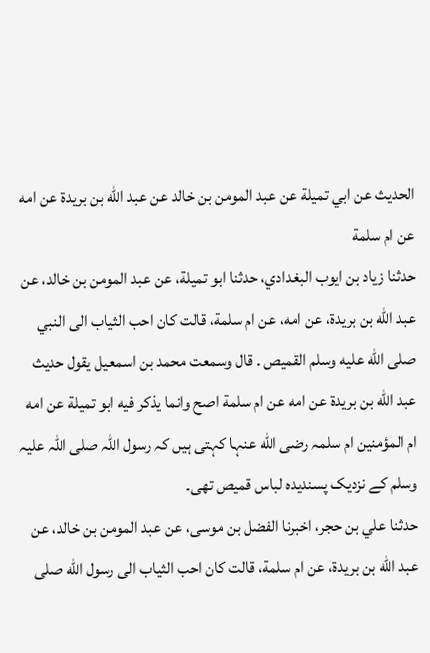الحديث عن ابي تميلة عن عبد المومن بن خالد عن عبد الله بن بريدة عن امه عن ام سلمة
حدثنا زياد بن ايوب البغدادي، حدثنا ابو تميلة، عن عبد المومن بن خالد، عن عبد الله بن بريدة، عن امه، عن ام سلمة، قالت كان احب الثياب الى النبي صلى الله عليه وسلم القميص . قال وسمعت محمد بن اسمعيل يقول حديث عبد الله بن بريدة عن امه عن ام سلمة اصح وانما يذكر فيه ابو تميلة عن امه
ام المؤمنین ام سلمہ رضی الله عنہا کہتی ہیں کہ رسول اللہ صلی اللہ علیہ وسلم کے نزدیک پسندیدہ لباس قمیص تھی۔
حدثنا علي بن حجر، اخبرنا الفضل بن موسى، عن عبد المومن بن خالد، عن عبد الله بن بريدة، عن ام سلمة، قالت كان احب الثياب الى رسول الله صلى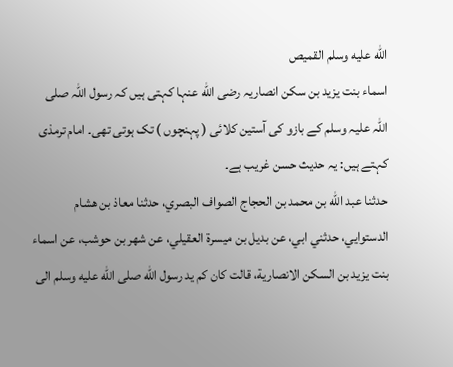الله عليه وسلم القميص
اسماء بنت یزید بن سکن انصاریہ رضی الله عنہا کہتی ہیں کہ رسول اللہ صلی اللہ علیہ وسلم کے بازو کی آستین کلائی ( پہنچوں ) تک ہوتی تھی۔ امام ترمذی کہتے ہیں: یہ حدیث حسن غریب ہے۔
حدثنا عبد الله بن محمد بن الحجاج الصواف البصري، حدثنا معاذ بن هشام الدستوايي، حدثني ابي، عن بديل بن ميسرة العقيلي، عن شهر بن حوشب، عن اسماء بنت يزيد بن السكن الانصارية، قالت كان كم يد رسول الله صلى الله عليه وسلم الى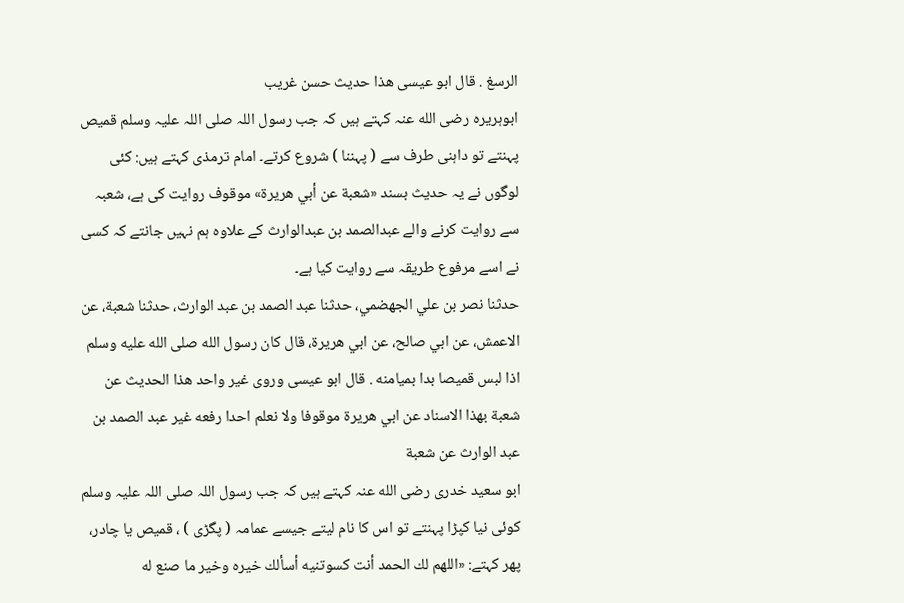الرسغ . قال ابو عيسى هذا حديث حسن غريب
ابوہریرہ رضی الله عنہ کہتے ہیں کہ جب رسول اللہ صلی اللہ علیہ وسلم قمیص پہنتے تو داہنی طرف سے ( پہننا ) شروع کرتے۔ امام ترمذی کہتے ہیں: کئی لوگوں نے یہ حدیث بسند «شعبة عن أبي هريرة» موقوف روایت کی ہے، شعبہ سے روایت کرنے والے عبدالصمد بن عبدالوارث کے علاوہ ہم نہیں جانتے کہ کسی نے اسے مرفوع طریقہ سے روایت کیا ہے۔
حدثنا نصر بن علي الجهضمي، حدثنا عبد الصمد بن عبد الوارث، حدثنا شعبة، عن الاعمش، عن ابي صالح، عن ابي هريرة، قال كان رسول الله صلى الله عليه وسلم اذا لبس قميصا بدا بميامنه . قال ابو عيسى وروى غير واحد هذا الحديث عن شعبة بهذا الاسناد عن ابي هريرة موقوفا ولا نعلم احدا رفعه غير عبد الصمد بن عبد الوارث عن شعبة
ابو سعید خدری رضی الله عنہ کہتے ہیں کہ جب رسول اللہ صلی اللہ علیہ وسلم کوئی نیا کپڑا پہنتے تو اس کا نام لیتے جیسے عمامہ ( پگڑی ) ، قمیص یا چادر، پھر کہتے: «اللهم لك الحمد أنت كسوتنيه أسألك خيره وخير ما صنع له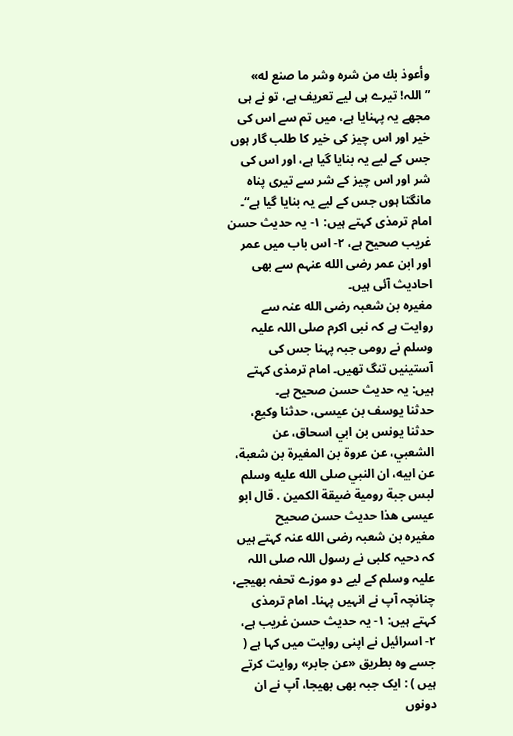وأعوذ بك من شره وشر ما صنع له» ”اللہ! تیرے ہی لیے تعریف ہے، تو نے ہی مجھے یہ پہنایا ہے، میں تم سے اس کی خیر اور اس چیز کی خیر کا طلب گار ہوں جس کے لیے یہ بنایا گیا ہے، اور اس کی شر اور اس چیز کے شر سے تیری پناہ مانگتا ہوں جس کے لیے یہ بنایا گیا ہے“۔ امام ترمذی کہتے ہیں: ۱- یہ حدیث حسن غریب صحیح ہے، ۲- اس باب میں عمر اور ابن عمر رضی الله عنہم سے بھی احادیث آئی ہیں۔
مغیرہ بن شعبہ رضی الله عنہ سے روایت ہے کہ نبی اکرم صلی اللہ علیہ وسلم نے رومی جبہ پہنا جس کی آستینیں تنگ تھیں۔ امام ترمذی کہتے ہیں: یہ حدیث حسن صحیح ہے۔
حدثنا يوسف بن عيسى، حدثنا وكيع، حدثنا يونس بن ابي اسحاق، عن الشعبي، عن عروة بن المغيرة بن شعبة، عن ابيه، ان النبي صلى الله عليه وسلم لبس جبة رومية ضيقة الكمين . قال ابو عيسى هذا حديث حسن صحيح
مغیرہ بن شعبہ رضی الله عنہ کہتے ہیں کہ دحیہ کلبی نے رسول اللہ صلی اللہ علیہ وسلم کے لیے دو موزے تحفہ بھیجے، چنانچہ آپ نے انہیں پہنا۔ امام ترمذی کہتے ہیں: ۱- یہ حدیث حسن غریب ہے، ۲- اسرائیل نے اپنی روایت میں کہا ہے ( جسے وہ بطریق «عن جابر» روایت کرتے ہیں ) : ایک جبہ بھی بھیجا، آپ نے ان دونوں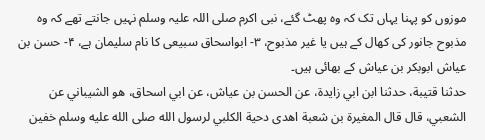موزوں کو پہنا یہاں تک کہ وہ پھٹ گئے، نبی اکرم صلی اللہ علیہ وسلم نہیں جانتے تھے کہ وہ مذبوح جانور کی کھال کے ہیں یا غیر مذبوح، ۳- ابواسحاق سبیعی کا نام سلیمان ہے، ۴- حسن بن عیاش ابوبکر بن عیاش کے بھائی ہیں۔
حدثنا قتيبة، حدثنا ابن ابي زايدة، عن الحسن بن عياش، عن ابي اسحاق، هو الشيباني عن الشعبي، قال قال المغيرة بن شعبة اهدى دحية الكلبي لرسول الله صلى الله عليه وسلم خفين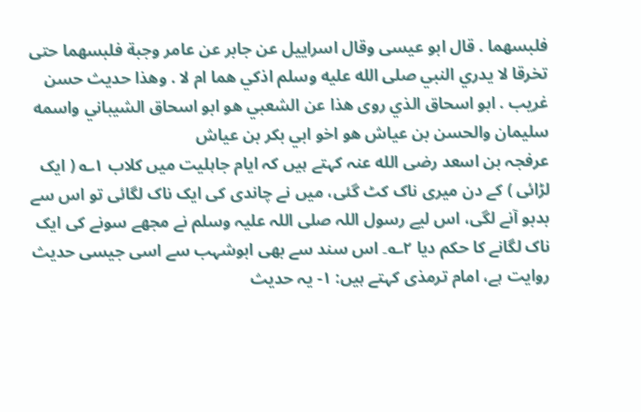فلبسهما . قال ابو عيسى وقال اسراييل عن جابر عن عامر وجبة فلبسهما حتى تخرقا لا يدري النبي صلى الله عليه وسلم اذكي هما ام لا . وهذا حديث حسن غريب . ابو اسحاق الذي روى هذا عن الشعبي هو ابو اسحاق الشيباني واسمه سليمان والحسن بن عياش هو اخو ابي بكر بن عياش
عرفجہ بن اسعد رضی الله عنہ کہتے ہیں کہ ایام جاہلیت میں کلاب ۱؎ ( ایک لڑائی ) کے دن میری ناک کٹ گئی، میں نے چاندی کی ایک ناک لگائی تو اس سے بدبو آنے لگی، اس لیے رسول اللہ صلی اللہ علیہ وسلم نے مجھے سونے کی ایک ناک لگانے کا حکم دیا ۲؎۔ اس سند سے بھی ابوشہب سے اسی جیسی حدیث روایت ہے، امام ترمذی کہتے ہیں: ۱- یہ حدیث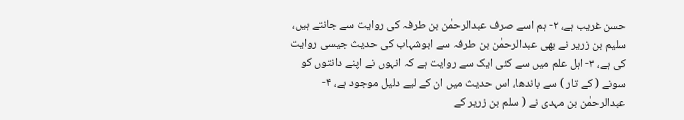حسن غریب ہے، ۲- ہم اسے صرف عبدالرحمٰن بن طرفہ کی روایت سے جانتے ہیں، سلیم بن زریر نے بھی عبدالرحمٰن بن طرفہ سے ابوشہاب کی حدیث جیسی روایت کی ہے، ۳- اہل علم میں سے کئی ایک سے روایت ہے کہ انہوں نے اپنے دانتوں کو سونے ( کے تار ) سے باندھا، اس حدیث میں ان کے لیے دلیل موجود ہے، ۴- عبدالرحمٰن بن مہدی نے ( سلم بن زریر کے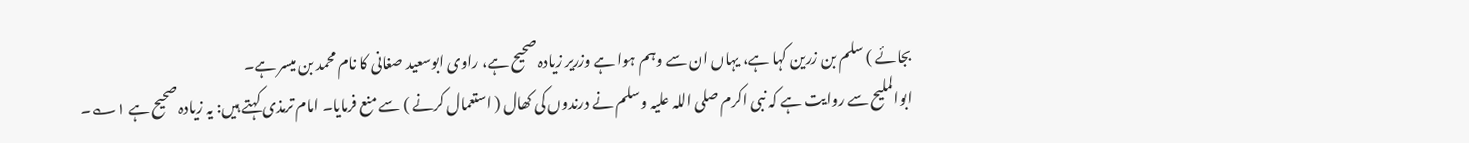بجائے ) سلم بن زرین کہا ہے، یہاں ان سے وہم ہوا ہے وزریر زیادہ صحیح ہے، راوی ابوسعید صغانی کا نام محمد بن میسر ہے۔
ابوالملیح سے روایت ہے کہ نبی اکرم صلی اللہ علیہ وسلم نے درندوں کی کھال ( استعمال کرنے ) سے منع فرمایا۔ امام ترمذی کہتے ہیں: یہ زیادہ صحیح ہے ۱؎۔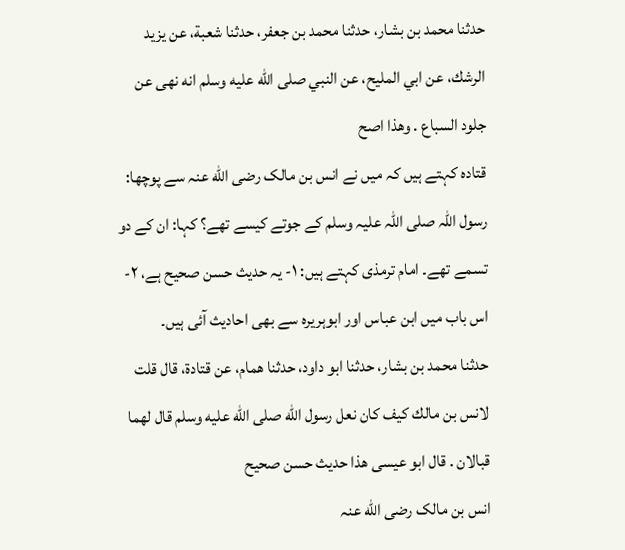حدثنا محمد بن بشار، حدثنا محمد بن جعفر، حدثنا شعبة، عن يزيد الرشك، عن ابي المليح، عن النبي صلى الله عليه وسلم انه نهى عن جلود السباع . وهذا اصح
قتادہ کہتے ہیں کہ میں نے انس بن مالک رضی الله عنہ سے پوچھا: رسول اللہ صلی اللہ علیہ وسلم کے جوتے کیسے تھے؟ کہا: ان کے دو تسمے تھے۔ امام ترمذی کہتے ہیں: ۱- یہ حدیث حسن صحیح ہے، ۲- اس باب میں ابن عباس اور ابوہریرہ سے بھی احادیث آئی ہیں۔
حدثنا محمد بن بشار، حدثنا ابو داود، حدثنا همام، عن قتادة، قال قلت لانس بن مالك كيف كان نعل رسول الله صلى الله عليه وسلم قال لهما قبالان . قال ابو عيسى هذا حديث حسن صحيح
انس بن مالک رضی الله عنہ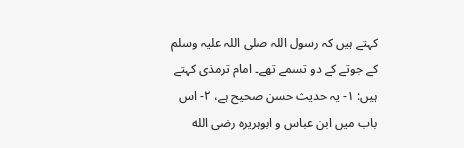کہتے ہیں کہ رسول اللہ صلی اللہ علیہ وسلم کے جوتے کے دو تسمے تھے۔ امام ترمذی کہتے ہیں: ۱- یہ حدیث حسن صحیح ہے، ۲- اس باب میں ابن عباس و ابوہریرہ رضی الله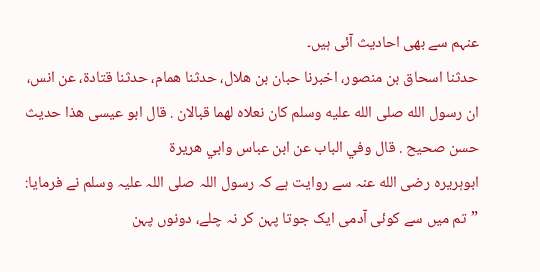عنہم سے بھی احادیث آئی ہیں۔
حدثنا اسحاق بن منصور، اخبرنا حبان بن هلال، حدثنا همام، حدثنا قتادة، عن انس، ان رسول الله صلى الله عليه وسلم كان نعلاه لهما قبالان . قال ابو عيسى هذا حديث حسن صحيح . قال وفي الباب عن ابن عباس وابي هريرة
ابوہریرہ رضی الله عنہ سے روایت ہے کہ رسول اللہ صلی اللہ علیہ وسلم نے فرمایا: ”تم میں سے کوئی آدمی ایک جوتا پہن کر نہ چلے، دونوں پہن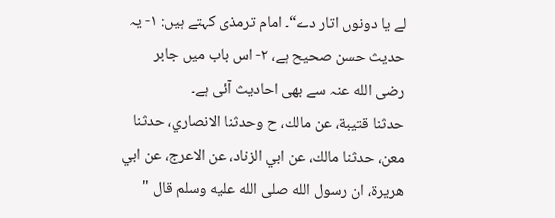لے یا دونوں اتار دے“۔ امام ترمذی کہتے ہیں: ۱- یہ حدیث حسن صحیح ہے، ۲- اس باب میں جابر رضی الله عنہ سے بھی احادیث آئی ہے۔
حدثنا قتيبة، عن مالك، ح وحدثنا الانصاري، حدثنا معن، حدثنا مالك، عن ابي الزناد، عن الاعرج، عن ابي هريرة، ان رسول الله صلى الله عليه وسلم قال "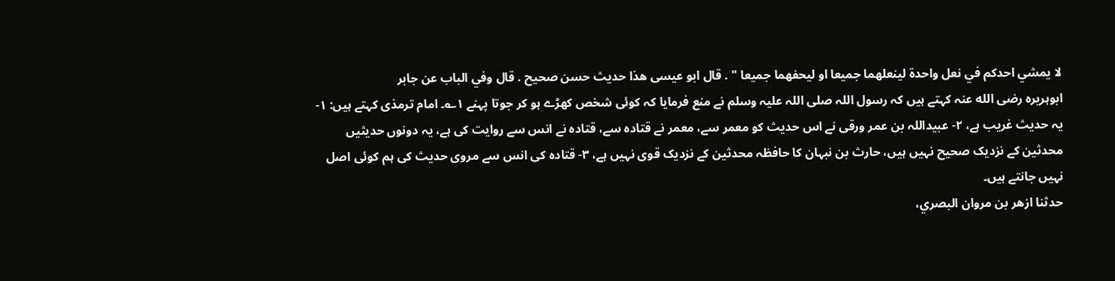لا يمشي احدكم في نعل واحدة لينعلهما جميعا او ليحفهما جميعا " . قال ابو عيسى هذا حديث حسن صحيح . قال وفي الباب عن جابر
ابوہریرہ رضی الله عنہ کہتے ہیں کہ رسول اللہ صلی اللہ علیہ وسلم نے منع فرمایا کہ کوئی شخص کھڑے ہو کر جوتا پہنے ۱؎۔ امام ترمذی کہتے ہیں: ۱- یہ حدیث غریب ہے، ۲- عبیداللہ بن عمر ورقی نے اس حدیث کو معمر سے، معمر نے قتادہ سے، قتادہ نے انس سے روایت کی ہے، یہ دونوں حدیثیں محدثین کے نزدیک صحیح نہیں ہیں، حارث بن نبہان کا حافظہ محدثین کے نزدیک قوی نہیں ہے، ۳- قتادہ کی انس سے مروی حدیث کی ہم کوئی اصل نہیں جانتے ہیں۔
حدثنا ازهر بن مروان البصري،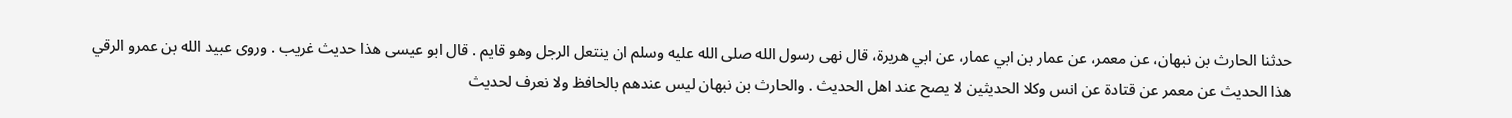حدثنا الحارث بن نبهان، عن معمر، عن عمار بن ابي عمار، عن ابي هريرة، قال نهى رسول الله صلى الله عليه وسلم ان ينتعل الرجل وهو قايم . قال ابو عيسى هذا حديث غريب . وروى عبيد الله بن عمرو الرقي هذا الحديث عن معمر عن قتادة عن انس وكلا الحديثين لا يصح عند اهل الحديث . والحارث بن نبهان ليس عندهم بالحافظ ولا نعرف لحديث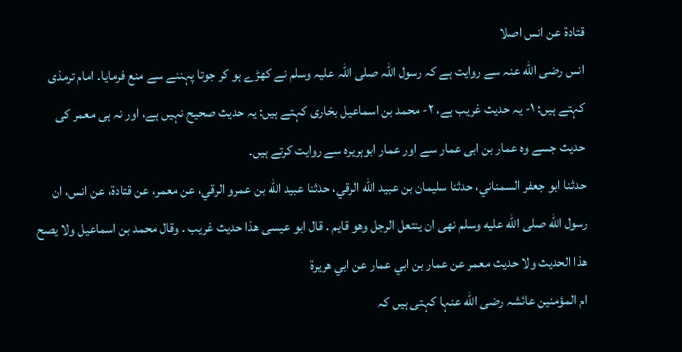قتادة عن انس اصلا
انس رضی الله عنہ سے روایت ہے کہ رسول اللہ صلی اللہ علیہ وسلم نے کھڑے ہو کر جوتا پہننے سے منع فرمایا۔ امام ترمذی کہتے ہیں: ۱- یہ حدیث غریب ہے، ۲- محمد بن اسماعیل بخاری کہتے ہیں: یہ حدیث صحیح نہیں ہے، اور نہ ہی معمر کی حدیث جسے وہ عمار بن ابی عمار سے اور عمار ابوہریرہ سے روایت کرتے ہیں۔
حدثنا ابو جعفر السمناني، حدثنا سليمان بن عبيد الله الرقي، حدثنا عبيد الله بن عمرو الرقي، عن معمر، عن قتادة، عن انس، ان رسول الله صلى الله عليه وسلم نهى ان ينتعل الرجل وهو قايم . قال ابو عيسى هذا حديث غريب . وقال محمد بن اسماعيل ولا يصح هذا الحديث ولا حديث معمر عن عمار بن ابي عمار عن ابي هريرة
ام المؤمنین عائشہ رضی الله عنہا کہتی ہیں کہ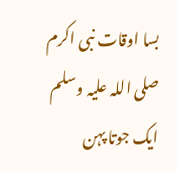بسا اوقات نبی اکرم صلی اللہ علیہ وسلم ایک جوتا پہن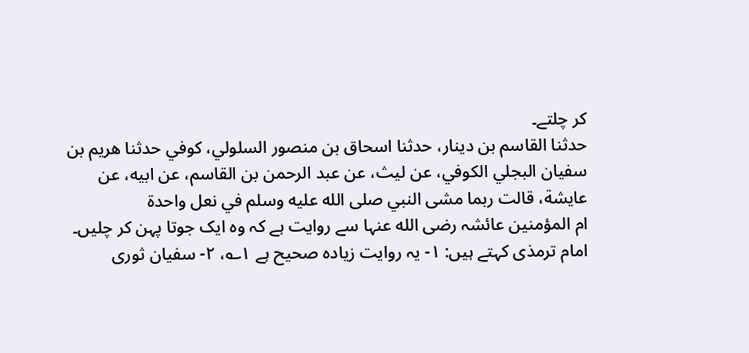کر چلتے۔
حدثنا القاسم بن دينار، حدثنا اسحاق بن منصور السلولي، كوفي حدثنا هريم بن سفيان البجلي الكوفي، عن ليث، عن عبد الرحمن بن القاسم، عن ابيه، عن عايشة، قالت ربما مشى النبي صلى الله عليه وسلم في نعل واحدة
ام المؤمنین عائشہ رضی الله عنہا سے روایت ہے کہ وہ ایک جوتا پہن کر چلیں۔ امام ترمذی کہتے ہیں: ۱- یہ روایت زیادہ صحیح ہے ۱؎، ۲- سفیان ثوری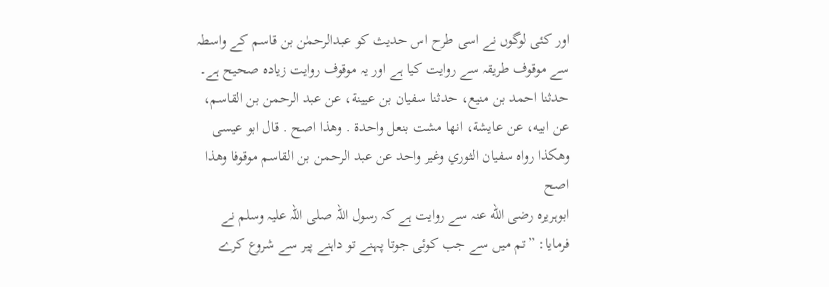اور کئی لوگوں نے اسی طرح اس حدیث کو عبدالرحمٰن بن قاسم کے واسطہ سے موقوف طریقہ سے روایت کیا ہے اور یہ موقوف روایت زیادہ صحیح ہے۔
حدثنا احمد بن منيع، حدثنا سفيان بن عيينة، عن عبد الرحمن بن القاسم، عن ابيه، عن عايشة، انها مشت بنعل واحدة . وهذا اصح . قال ابو عيسى وهكذا رواه سفيان الثوري وغير واحد عن عبد الرحمن بن القاسم موقوفا وهذا اصح
ابوہریرہ رضی الله عنہ سے روایت ہے کہ رسول اللہ صلی اللہ علیہ وسلم نے فرمایا: ”تم میں سے جب کوئی جوتا پہنے تو داہنے پیر سے شروع کرے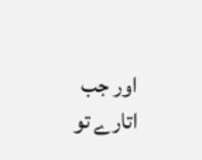اور جب اتارے تو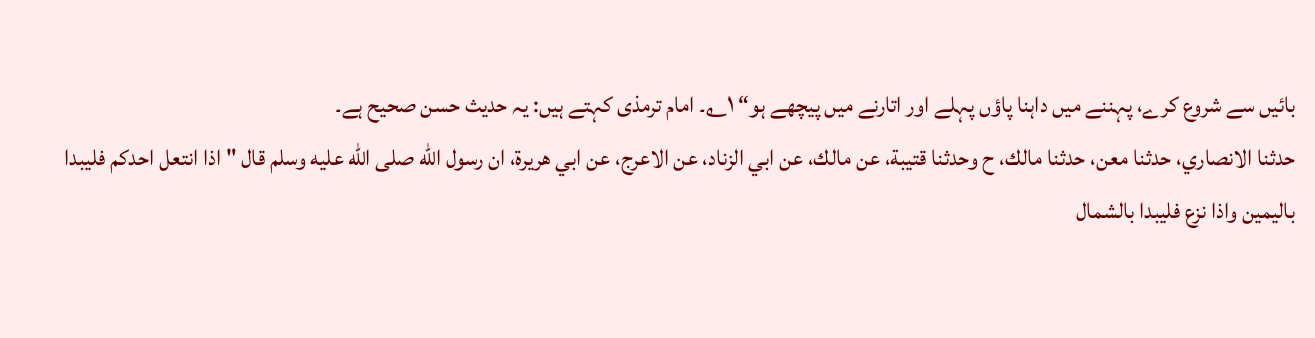بائیں سے شروع کرے، پہننے میں داہنا پاؤں پہلے اور اتارنے میں پیچھے ہو“ ۱؎۔ امام ترمذی کہتے ہیں: یہ حدیث حسن صحیح ہے۔
حدثنا الانصاري، حدثنا معن، حدثنا مالك، ح وحدثنا قتيبة، عن مالك، عن ابي الزناد، عن الاعرج، عن ابي هريرة، ان رسول الله صلى الله عليه وسلم قال " اذا انتعل احدكم فليبدا باليمين واذا نزع فليبدا بالشمال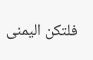فلتكن اليمنى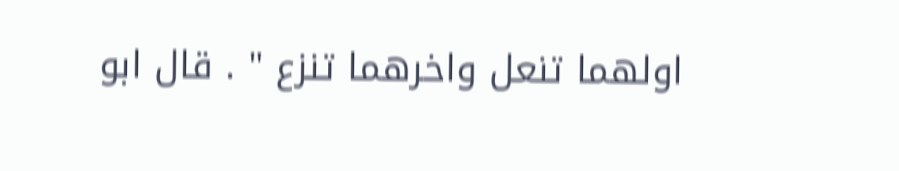اولهما تنعل واخرهما تنزع " . قال ابو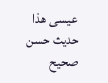عيسى هذا حديث حسن صحيح